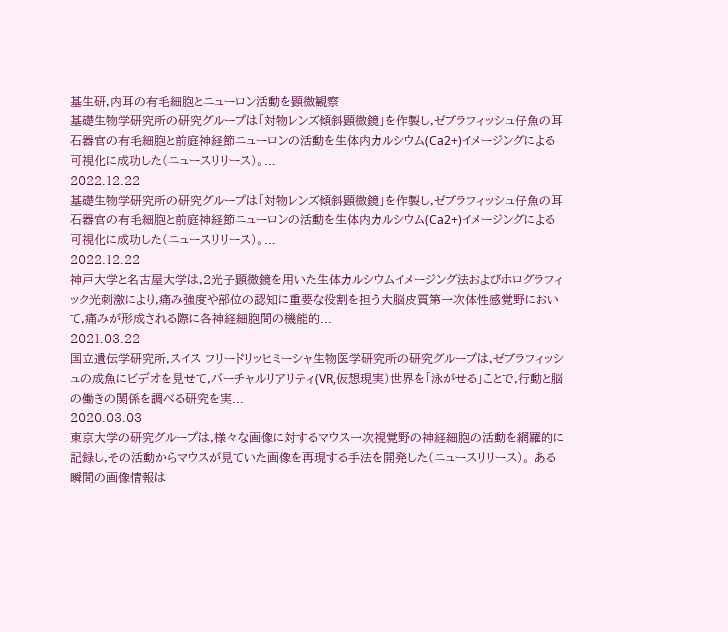基生研,内耳の有毛細胞とニューロン活動を顕微観察
基礎生物学研究所の研究グループは「対物レンズ傾斜顕微鏡」を作製し,ゼブラフィッシュ仔魚の耳石器官の有毛細胞と前庭神経節ニューロンの活動を生体内カルシウム(Ca2+)イメージングによる可視化に成功した(ニュースリリース)。...
2022.12.22
基礎生物学研究所の研究グループは「対物レンズ傾斜顕微鏡」を作製し,ゼブラフィッシュ仔魚の耳石器官の有毛細胞と前庭神経節ニューロンの活動を生体内カルシウム(Ca2+)イメージングによる可視化に成功した(ニュースリリース)。...
2022.12.22
神戸大学と名古屋大学は,2光子顕微鏡を用いた生体カルシウムイメージング法およびホログラフィック光刺激により,痛み強度や部位の認知に重要な役割を担う大脳皮質第一次体性感覚野において,痛みが形成される際に各神経細胞間の機能的...
2021.03.22
国立遺伝学研究所,スイス フリードリッヒミーシャ生物医学研究所の研究グループは,ゼブラフィッシュの成魚にビデオを見せて,バーチャルリアリティ(VR,仮想現実)世界を「泳がせる」ことで,行動と脳の働きの関係を調べる研究を実...
2020.03.03
東京大学の研究グループは,様々な画像に対するマウス一次視覚野の神経細胞の活動を網羅的に記録し,その活動からマウスが見ていた画像を再現する手法を開発した(ニュースリリース)。 ある瞬間の画像情報は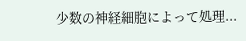少数の神経細胞によって処理...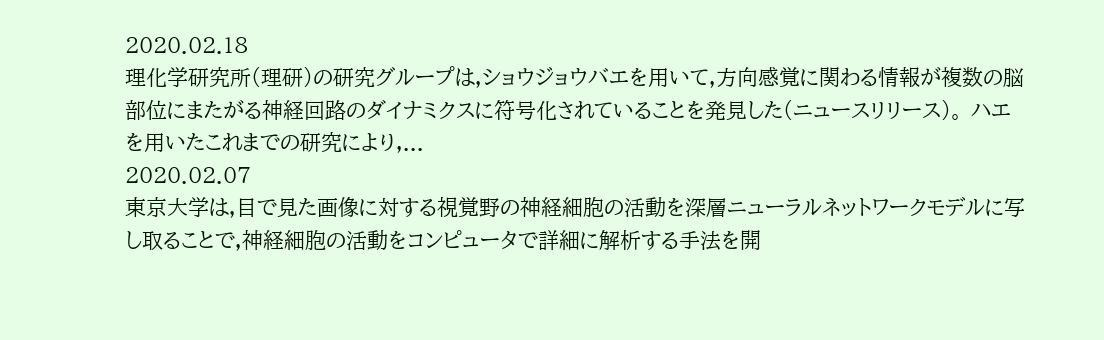2020.02.18
理化学研究所(理研)の研究グループは,ショウジョウバエを用いて,方向感覚に関わる情報が複数の脳部位にまたがる神経回路のダイナミクスに符号化されていることを発見した(ニュースリリース)。 ハエを用いたこれまでの研究により,...
2020.02.07
東京大学は,目で見た画像に対する視覚野の神経細胞の活動を深層ニューラルネットワークモデルに写し取ることで,神経細胞の活動をコンピュータで詳細に解析する手法を開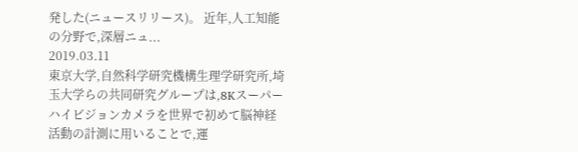発した(ニュースリリース)。 近年,人工知能の分野で,深層ニュ...
2019.03.11
東京大学,自然科学研究機構生理学研究所,埼玉大学らの共同研究グループは,8Kスーパーハイビジョンカメラを世界で初めて脳神経活動の計測に用いることで,運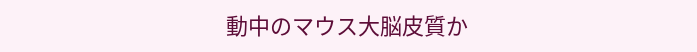動中のマウス大脳皮質か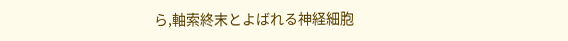ら,軸索終末とよばれる神経細胞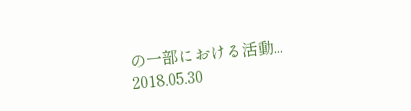の一部における活動...
2018.05.30